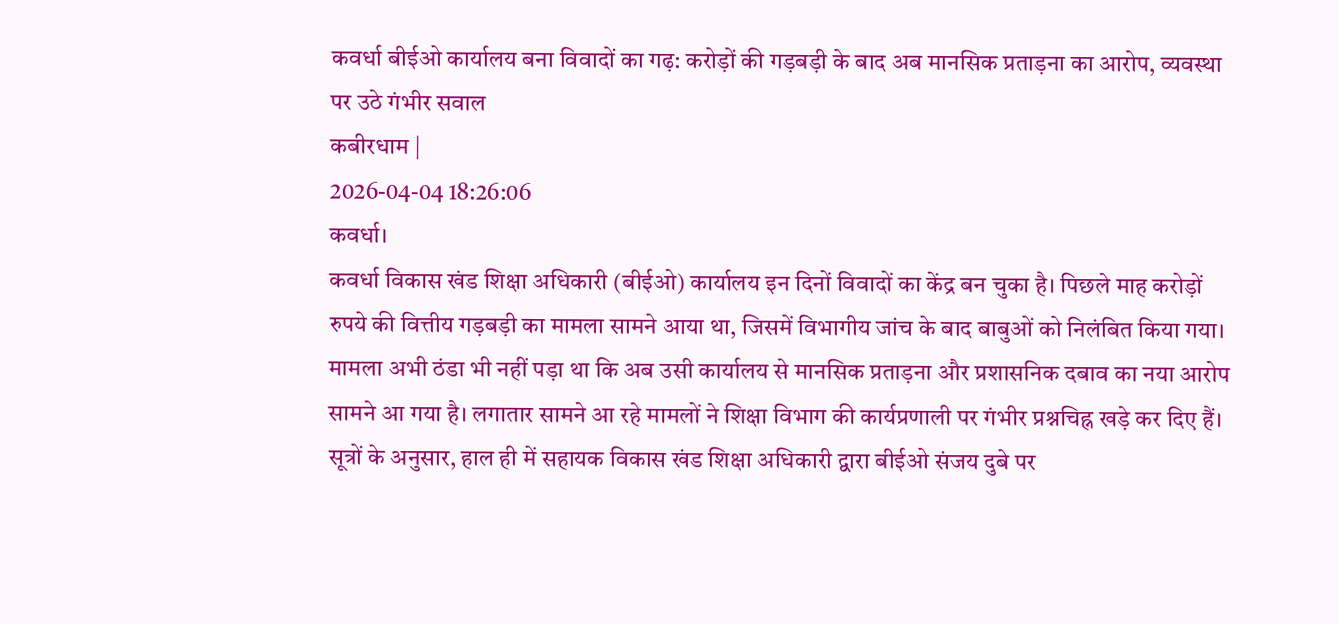कवर्धा बीईओ कार्यालय बना विवादों का गढ़: करोड़ों की गड़बड़ी के बाद अब मानसिक प्रताड़ना का आरोप, व्यवस्था पर उठे गंभीर सवाल
कबीरधाम |
2026-04-04 18:26:06
कवर्धा।
कवर्धा विकास खंड शिक्षा अधिकारी (बीईओ) कार्यालय इन दिनों विवादों का केंद्र बन चुका है। पिछले माह करोड़ों रुपये की वित्तीय गड़बड़ी का मामला सामने आया था, जिसमें विभागीय जांच के बाद बाबुओं को निलंबित किया गया। मामला अभी ठंडा भी नहीं पड़ा था कि अब उसी कार्यालय से मानसिक प्रताड़ना और प्रशासनिक दबाव का नया आरोप सामने आ गया है। लगातार सामने आ रहे मामलों ने शिक्षा विभाग की कार्यप्रणाली पर गंभीर प्रश्नचिह्न खड़े कर दिए हैं।
सूत्रों के अनुसार, हाल ही में सहायक विकास खंड शिक्षा अधिकारी द्वारा बीईओ संजय दुबे पर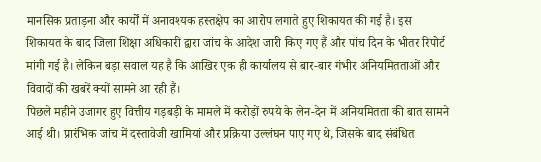मानसिक प्रताड़ना और कार्यों में अनावश्यक हस्तक्षेप का आरोप लगाते हुए शिकायत की गई है। इस शिकायत के बाद जिला शिक्षा अधिकारी द्वारा जांच के आदेश जारी किए गए हैं और पांच दिन के भीतर रिपोर्ट मांगी गई है। लेकिन बड़ा सवाल यह है कि आखिर एक ही कार्यालय से बार-बार गंभीर अनियमितताओं और विवादों की खबरें क्यों सामने आ रही हैं।
पिछले महीने उजागर हुए वित्तीय गड़बड़ी के मामले में करोड़ों रुपये के लेन-देन में अनियमितता की बात सामने आई थी। प्रारंभिक जांच में दस्तावेजी खामियां और प्रक्रिया उल्लंघन पाए गए थे, जिसके बाद संबंधित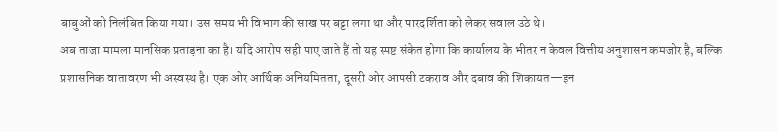बाबुओं को निलंबित किया गया। उस समय भी विभाग की साख पर बट्टा लगा था और पारदर्शिता को लेकर सवाल उठे थे।
अब ताजा मामला मानसिक प्रताड़ना का है। यदि आरोप सही पाए जाते हैं तो यह स्पष्ट संकेत होगा कि कार्यालय के भीतर न केवल वित्तीय अनुशासन कमजोर है, बल्कि प्रशासनिक वातावरण भी अस्वस्थ है। एक ओर आर्थिक अनियमितता, दूसरी ओर आपसी टकराव और दबाव की शिकायत—इन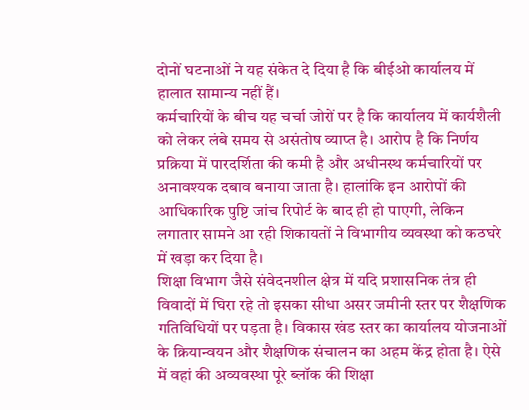दोनों घटनाओं ने यह संकेत दे दिया है कि बीईओ कार्यालय में हालात सामान्य नहीं हैं।
कर्मचारियों के बीच यह चर्चा जोरों पर है कि कार्यालय में कार्यशैली को लेकर लंबे समय से असंतोष व्याप्त है। आरोप है कि निर्णय प्रक्रिया में पारदर्शिता की कमी है और अधीनस्थ कर्मचारियों पर अनावश्यक दबाव बनाया जाता है। हालांकि इन आरोपों की आधिकारिक पुष्टि जांच रिपोर्ट के बाद ही हो पाएगी, लेकिन लगातार सामने आ रही शिकायतों ने विभागीय व्यवस्था को कठघरे में खड़ा कर दिया है।
शिक्षा विभाग जैसे संवेदनशील क्षेत्र में यदि प्रशासनिक तंत्र ही विवादों में घिरा रहे तो इसका सीधा असर जमीनी स्तर पर शैक्षणिक गतिविधियों पर पड़ता है। विकास खंड स्तर का कार्यालय योजनाओं के क्रियान्वयन और शैक्षणिक संचालन का अहम केंद्र होता है। ऐसे में वहां की अव्यवस्था पूरे ब्लॉक की शिक्षा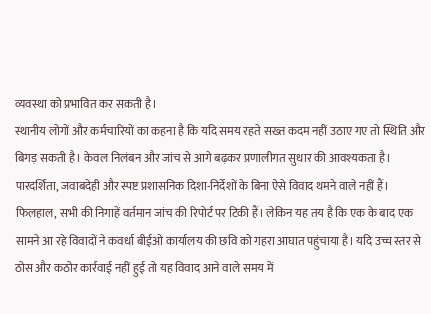व्यवस्था को प्रभावित कर सकती है।
स्थानीय लोगों और कर्मचारियों का कहना है कि यदि समय रहते सख्त कदम नहीं उठाए गए तो स्थिति और बिगड़ सकती है। केवल निलंबन और जांच से आगे बढ़कर प्रणालीगत सुधार की आवश्यकता है।
पारदर्शिता, जवाबदेही और स्पष्ट प्रशासनिक दिशा-निर्देशों के बिना ऐसे विवाद थमने वाले नहीं हैं।
फिलहाल, सभी की निगाहें वर्तमान जांच की रिपोर्ट पर टिकी हैं। लेकिन यह तय है कि एक के बाद एक सामने आ रहे विवादों ने कवर्धा बीईओ कार्यालय की छवि को गहरा आघात पहुंचाया है। यदि उच्च स्तर से ठोस और कठोर कार्रवाई नहीं हुई तो यह विवाद आने वाले समय में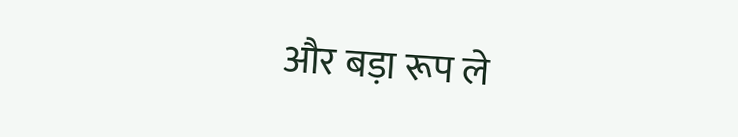और बड़ा रूप ले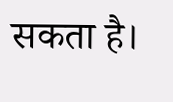सकता है।